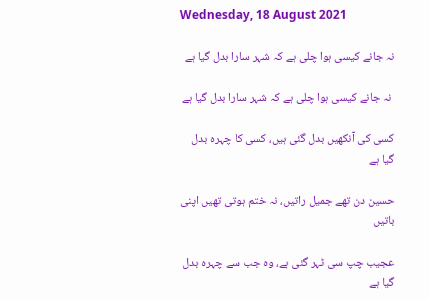Wednesday, 18 August 2021

نہ جانے کیسی ہوا چلی ہے کہ شہر سارا بدل گیا ہے

 نہ جانے کیسی ہوا چلی ہے کہ شہر سارا بدل گیا ہے

کسی کی آنکھیں بدل گئی ہیں، کسی کا چہرہ بدل گیا ہے

حسین دن تھے جمیل راتیں، نہ ختم ہوتی تھیں اپنی باتیں

عجیب چپ سی ٹہر گئی ہے، وہ جب سے چہرہ بدل گیا ہے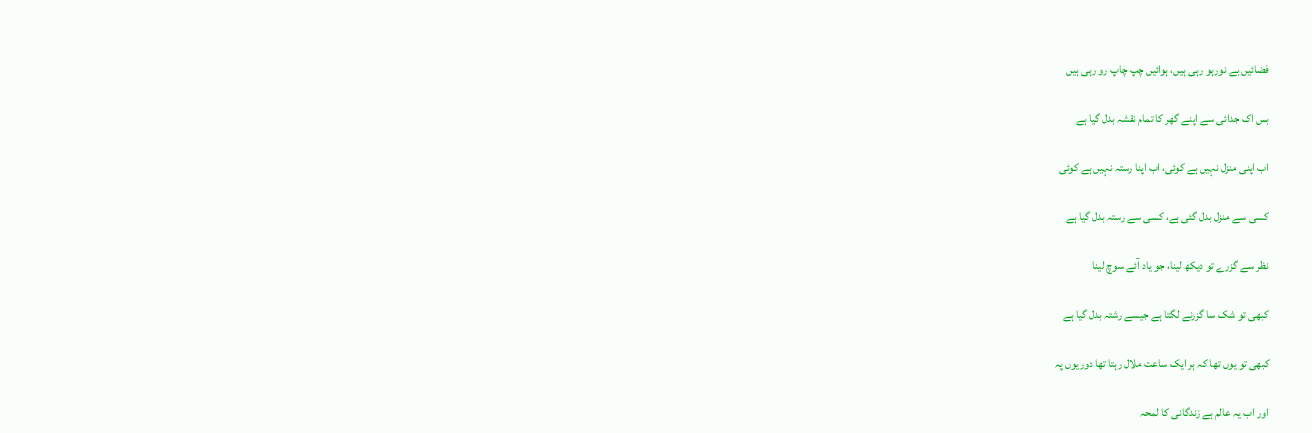فضائیں بے نورہو رہی ہیں، ہوائیں چپ چاپ رو رہی ہیں

بس اک جدائی سے اپنے گھر کا تمام نقشہ بدل گیا ہے

اب اپنی منزل نہیں ہے کوئی، اب اپنا رستہ نہیں ہے کوئی

کسی سے منزل بدل گئی ہے، کسی سے رستہ بدل گیا ہے

نظر سے گزرے تو دیکھ لینا، جو یاد آئے سوچ لینا

کبھی تو شک سا گزرنے لگتا ہے جیسے رشتہ بدل گیا ہے

کبھی تو یوں تھا کہ ہر ایک ساعت ملال رہتا تھا دوریوں پہ

اور اب یہ عالم ہے زندگانی کا لمحہ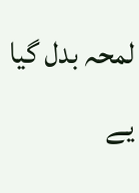لمحہ بدل گیا یے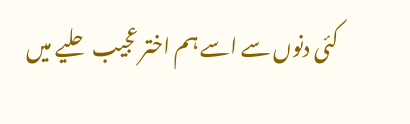کئی دنوں سے اسے ہم اختر عجیب حلیے میں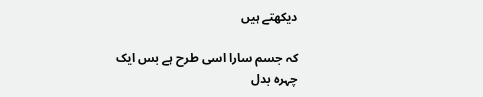دیکھتے ہیں

کہ جسم سارا اسی طرح ہے بس ایک چہرہ بدل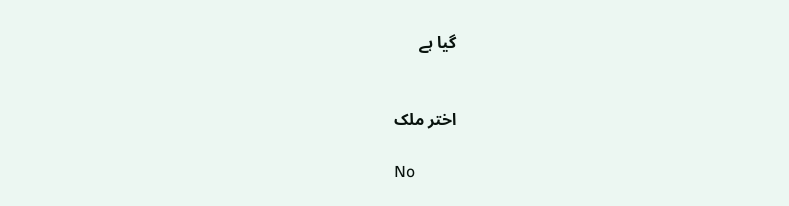گیا ہے


اختر ملک

No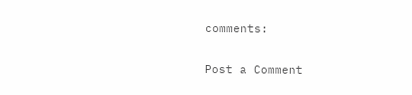comments:

Post a Comment